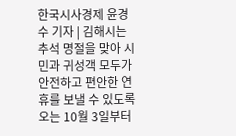한국시사경제 윤경수 기자 | 김해시는 추석 명절을 맞아 시민과 귀성객 모두가 안전하고 편안한 연휴를 보낼 수 있도록 오는 10월 3일부터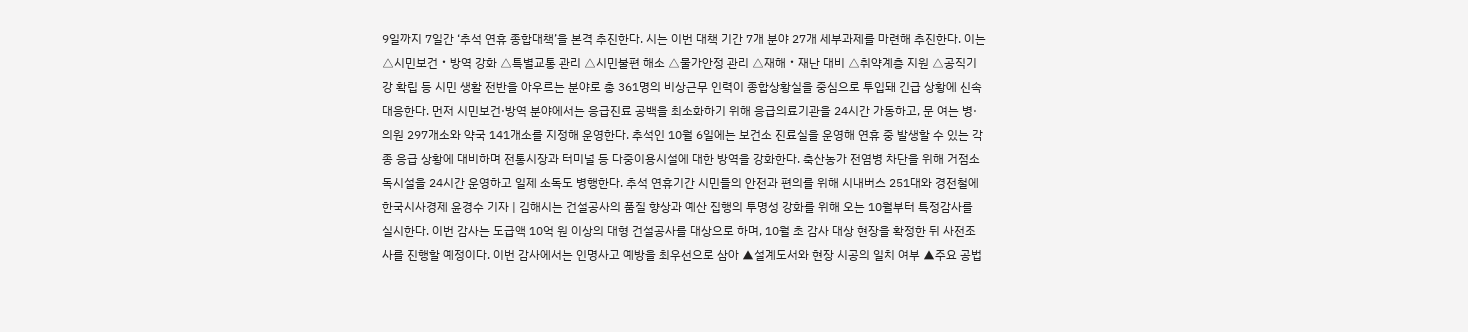9일까지 7일간 ‘추석 연휴 종합대책’을 본격 추진한다. 시는 이번 대책 기간 7개 분야 27개 세부과제를 마련해 추진한다. 이는 △시민보건・방역 강화 △특별교통 관리 △시민불편 해소 △물가안정 관리 △재해・재난 대비 △취약계층 지원 △공직기강 확립 등 시민 생활 전반을 아우르는 분야로 총 361명의 비상근무 인력이 종합상황실을 중심으로 투입돼 긴급 상황에 신속 대응한다. 먼저 시민보건·방역 분야에서는 응급진료 공백을 최소화하기 위해 응급의료기관을 24시간 가동하고, 문 여는 병·의원 297개소와 약국 141개소를 지정해 운영한다. 추석인 10월 6일에는 보건소 진료실을 운영해 연휴 중 발생할 수 있는 각종 응급 상황에 대비하며 전통시장과 터미널 등 다중이용시설에 대한 방역을 강화한다. 축산농가 전염병 차단을 위해 거점소독시설을 24시간 운영하고 일제 소독도 병행한다. 추석 연휴기간 시민들의 안전과 편의를 위해 시내버스 251대와 경전철에
한국시사경제 윤경수 기자 | 김해시는 건설공사의 품질 향상과 예산 집행의 투명성 강화를 위해 오는 10월부터 특정감사를 실시한다. 이번 감사는 도급액 10억 원 이상의 대형 건설공사를 대상으로 하며, 10월 초 감사 대상 현장을 확정한 뒤 사전조사를 진행할 예정이다. 이번 감사에서는 인명사고 예방을 최우선으로 삼아 ▲설계도서와 현장 시공의 일치 여부 ▲주요 공법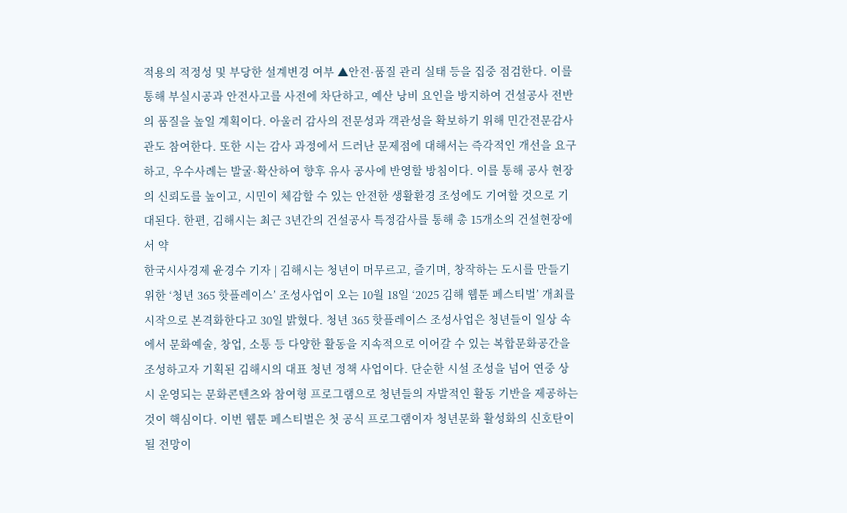적용의 적정성 및 부당한 설계변경 여부 ▲안전·품질 관리 실태 등을 집중 점검한다. 이를 통해 부실시공과 안전사고를 사전에 차단하고, 예산 낭비 요인을 방지하여 건설공사 전반의 품질을 높일 계획이다. 아울러 감사의 전문성과 객관성을 확보하기 위해 민간전문감사관도 참여한다. 또한 시는 감사 과정에서 드러난 문제점에 대해서는 즉각적인 개선을 요구하고, 우수사례는 발굴·확산하여 향후 유사 공사에 반영할 방침이다. 이를 통해 공사 현장의 신뢰도를 높이고, 시민이 체감할 수 있는 안전한 생활환경 조성에도 기여할 것으로 기대된다. 한편, 김해시는 최근 3년간의 건설공사 특정감사를 통해 총 15개소의 건설현장에서 약
한국시사경제 윤경수 기자 | 김해시는 청년이 머무르고, 즐기며, 창작하는 도시를 만들기 위한 ‘청년 365 핫플레이스’ 조성사업이 오는 10월 18일 ‘2025 김해 웹툰 페스티벌’ 개최를 시작으로 본격화한다고 30일 밝혔다. 청년 365 핫플레이스 조성사업은 청년들이 일상 속에서 문화예술, 창업, 소통 등 다양한 활동을 지속적으로 이어갈 수 있는 복합문화공간을 조성하고자 기획된 김해시의 대표 청년 정책 사업이다. 단순한 시설 조성을 넘어 연중 상시 운영되는 문화콘텐츠와 참여형 프로그램으로 청년들의 자발적인 활동 기반을 제공하는 것이 핵심이다. 이번 웹툰 페스티벌은 첫 공식 프로그램이자 청년문화 활성화의 신호탄이 될 전망이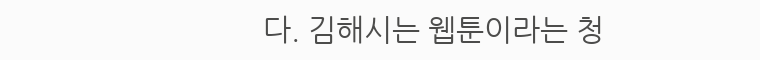다. 김해시는 웹툰이라는 청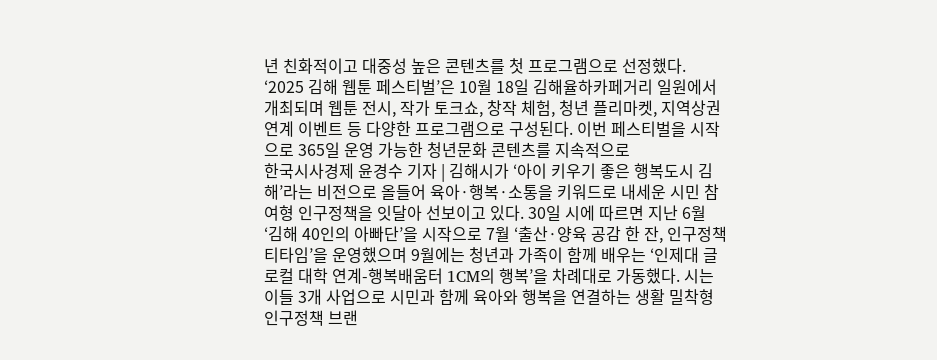년 친화적이고 대중성 높은 콘텐츠를 첫 프로그램으로 선정했다. ‘2025 김해 웹툰 페스티벌’은 10월 18일 김해율하카페거리 일원에서 개최되며 웹툰 전시, 작가 토크쇼, 창작 체험, 청년 플리마켓, 지역상권 연계 이벤트 등 다양한 프로그램으로 구성된다. 이번 페스티벌을 시작으로 365일 운영 가능한 청년문화 콘텐츠를 지속적으로
한국시사경제 윤경수 기자 | 김해시가 ‘아이 키우기 좋은 행복도시 김해’라는 비전으로 올들어 육아·행복·소통을 키워드로 내세운 시민 참여형 인구정책을 잇달아 선보이고 있다. 30일 시에 따르면 지난 6월 ‘김해 40인의 아빠단’을 시작으로 7월 ‘출산·양육 공감 한 잔, 인구정책 티타임’을 운영했으며 9월에는 청년과 가족이 함께 배우는 ‘인제대 글로컬 대학 연계-행복배움터 1CM의 행복’을 차례대로 가동했다. 시는 이들 3개 사업으로 시민과 함께 육아와 행복을 연결하는 생활 밀착형 인구정책 브랜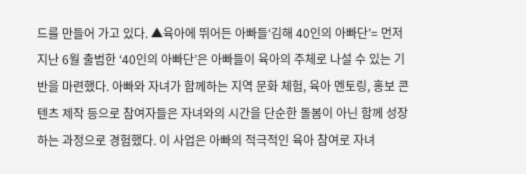드를 만들어 가고 있다. ▲육아에 뛰어든 아빠들‘김해 40인의 아빠단’= 먼저 지난 6월 출범한 ‘40인의 아빠단’은 아빠들이 육아의 주체로 나설 수 있는 기반을 마련했다. 아빠와 자녀가 함께하는 지역 문화 체험, 육아 멘토링, 홍보 콘텐츠 제작 등으로 참여자들은 자녀와의 시간을 단순한 돌봄이 아닌 함께 성장하는 과정으로 경험했다. 이 사업은 아빠의 적극적인 육아 참여로 자녀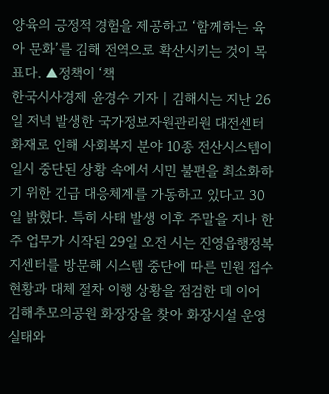양육의 긍정적 경험을 제공하고 ‘함께하는 육아 문화’를 김해 전역으로 확산시키는 것이 목표다. ▲정책이 ‘책
한국시사경제 윤경수 기자 | 김해시는 지난 26일 저녁 발생한 국가정보자원관리원 대전센터 화재로 인해 사회복지 분야 10종 전산시스템이 일시 중단된 상황 속에서 시민 불편을 최소화하기 위한 긴급 대응체계를 가동하고 있다고 30일 밝혔다. 특히 사태 발생 이후 주말을 지나 한주 업무가 시작된 29일 오전 시는 진영읍행정복지센터를 방문해 시스템 중단에 따른 민원 접수 현황과 대체 절차 이행 상황을 점검한 데 이어 김해추모의공원 화장장을 찾아 화장시설 운영 실태와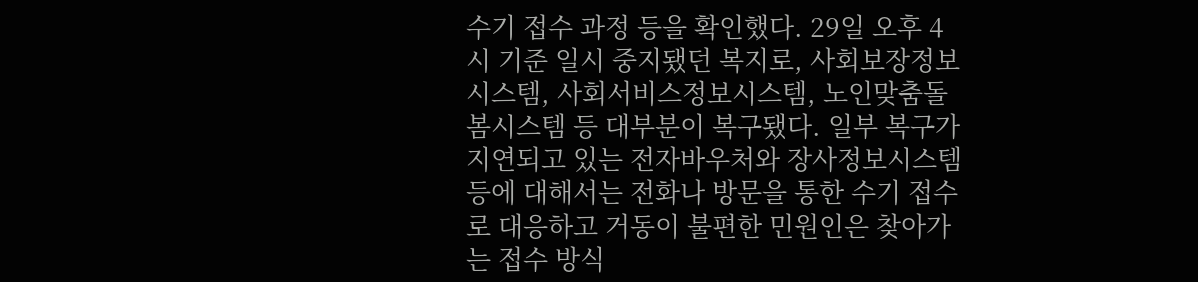수기 접수 과정 등을 확인했다. 29일 오후 4시 기준 일시 중지됐던 복지로, 사회보장정보시스템, 사회서비스정보시스템, 노인맞춤돌봄시스템 등 대부분이 복구됐다. 일부 복구가 지연되고 있는 전자바우처와 장사정보시스템 등에 대해서는 전화나 방문을 통한 수기 접수로 대응하고 거동이 불편한 민원인은 찾아가는 접수 방식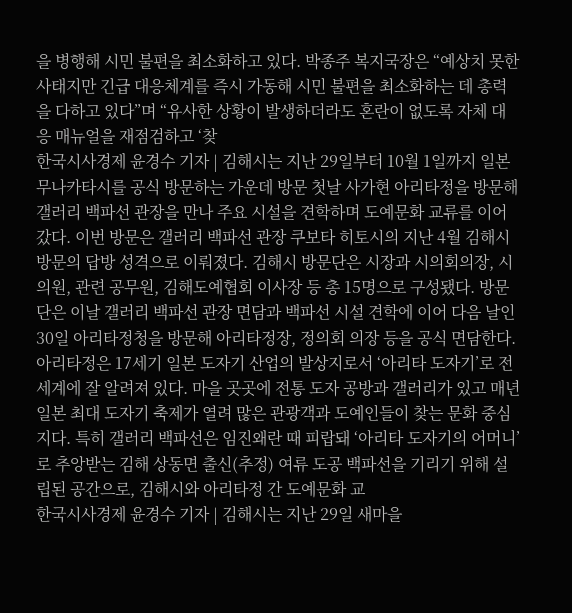을 병행해 시민 불편을 최소화하고 있다. 박종주 복지국장은 “예상치 못한 사태지만 긴급 대응체계를 즉시 가동해 시민 불편을 최소화하는 데 총력을 다하고 있다”며 “유사한 상황이 발생하더라도 혼란이 없도록 자체 대응 매뉴얼을 재점검하고 ‘찾
한국시사경제 윤경수 기자 | 김해시는 지난 29일부터 10월 1일까지 일본 무나카타시를 공식 방문하는 가운데 방문 첫날 사가현 아리타정을 방문해 갤러리 백파선 관장을 만나 주요 시설을 견학하며 도예문화 교류를 이어갔다. 이번 방문은 갤러리 백파선 관장 쿠보타 히토시의 지난 4월 김해시 방문의 답방 성격으로 이뤄졌다. 김해시 방문단은 시장과 시의회의장, 시의원, 관련 공무원, 김해도예협회 이사장 등 총 15명으로 구성됐다. 방문단은 이날 갤러리 백파선 관장 면담과 백파선 시설 견학에 이어 다음 날인 30일 아리타정청을 방문해 아리타정장, 정의회 의장 등을 공식 면담한다. 아리타정은 17세기 일본 도자기 산업의 발상지로서 ‘아리타 도자기’로 전 세계에 잘 알려져 있다. 마을 곳곳에 전통 도자 공방과 갤러리가 있고 매년 일본 최대 도자기 축제가 열려 많은 관광객과 도예인들이 찾는 문화 중심지다. 특히 갤러리 백파선은 임진왜란 때 피랍돼 ‘아리타 도자기의 어머니’로 추앙받는 김해 상동면 출신(추정) 여류 도공 백파선을 기리기 위해 설립된 공간으로, 김해시와 아리타정 간 도예문화 교
한국시사경제 윤경수 기자 | 김해시는 지난 29일 새마을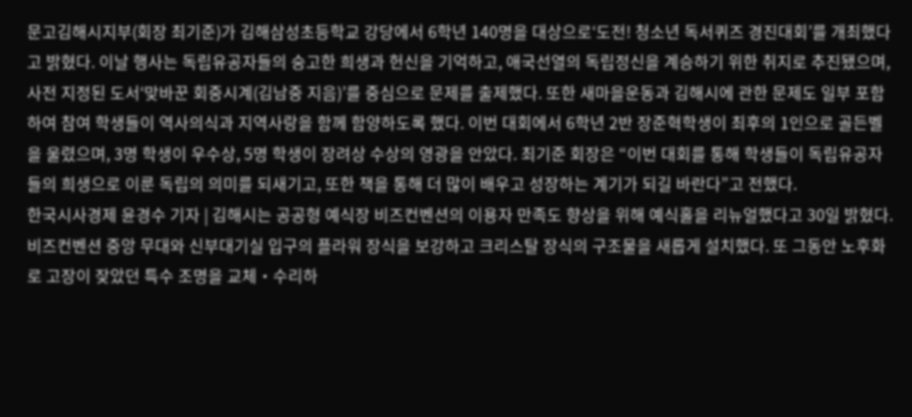문고김해시지부(회장 최기준)가 김해삼성초등학교 강당에서 6학년 140명을 대상으로‘도전! 청소년 독서퀴즈 경진대회’를 개최했다고 밝혔다. 이날 행사는 독립유공자들의 숭고한 희생과 헌신을 기억하고, 애국선열의 독립정신을 계승하기 위한 취지로 추진됐으며, 사전 지정된 도서‘맞바꾼 회중시계(김남중 지음)’를 중심으로 문제를 출제했다. 또한 새마을운동과 김해시에 관한 문제도 일부 포함하여 참여 학생들이 역사의식과 지역사랑을 함께 함양하도록 했다. 이번 대회에서 6학년 2반 장준혁학생이 최후의 1인으로 골든벨을 울렸으며, 3명 학생이 우수상, 5명 학생이 장려상 수상의 영광을 안았다. 최기준 회장은 “이번 대회를 통해 학생들이 독립유공자들의 희생으로 이룬 독립의 의미를 되새기고, 또한 책을 통해 더 많이 배우고 성장하는 계기가 되길 바란다”고 전했다.
한국시사경제 윤경수 기자 | 김해시는 공공형 예식장 비즈컨벤션의 이용자 만족도 향상을 위해 예식홀을 리뉴얼했다고 30일 밝혔다. 비즈컨벤션 중앙 무대와 신부대기실 입구의 플라워 장식을 보강하고 크리스탈 장식의 구조물을 새롭게 설치했다. 또 그동안 노후화로 고장이 잦았던 특수 조명을 교체・수리하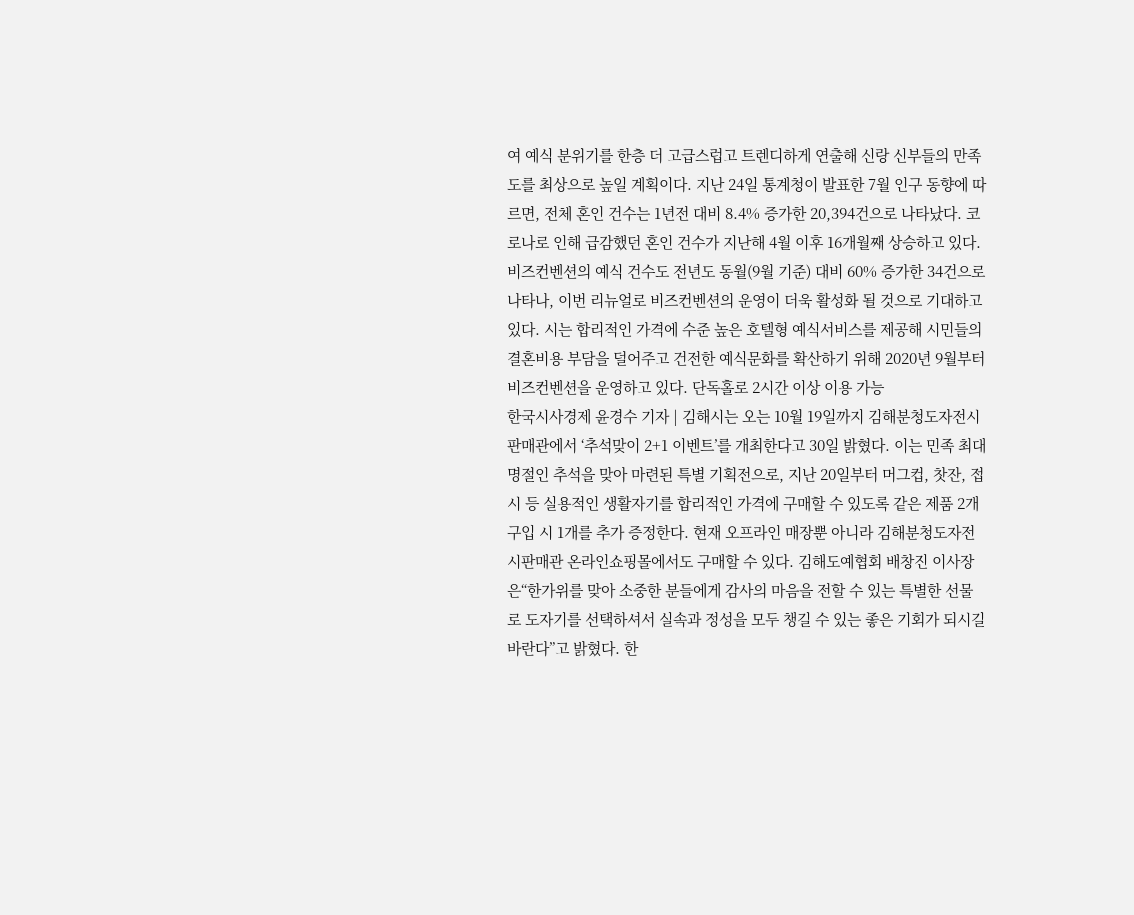여 예식 분위기를 한층 더 고급스럽고 트렌디하게 연출해 신랑 신부들의 만족도를 최상으로 높일 계획이다. 지난 24일 통계청이 발표한 7월 인구 동향에 따르면, 전체 혼인 건수는 1년전 대비 8.4% 증가한 20,394건으로 나타났다. 코로나로 인해 급감했던 혼인 건수가 지난해 4월 이후 16개월째 상승하고 있다. 비즈컨벤션의 예식 건수도 전년도 동월(9월 기준) 대비 60% 증가한 34건으로 나타나, 이번 리뉴얼로 비즈컨벤션의 운영이 더욱 활성화 될 것으로 기대하고 있다. 시는 합리적인 가격에 수준 높은 호텔형 예식서비스를 제공해 시민들의 결혼비용 부담을 덜어주고 건전한 예식문화를 확산하기 위해 2020년 9월부터 비즈컨벤션을 운영하고 있다. 단독홀로 2시간 이상 이용 가능
한국시사경제 윤경수 기자 | 김해시는 오는 10월 19일까지 김해분청도자전시판매관에서 ‘추석맞이 2+1 이벤트’를 개최한다고 30일 밝혔다. 이는 민족 최대 명절인 추석을 맞아 마련된 특별 기획전으로, 지난 20일부터 머그컵, 찻잔, 접시 등 실용적인 생활자기를 합리적인 가격에 구매할 수 있도록 같은 제품 2개 구입 시 1개를 추가 증정한다. 현재 오프라인 매장뿐 아니라 김해분청도자전시판매관 온라인쇼핑몰에서도 구매할 수 있다. 김해도예협회 배창진 이사장은“한가위를 맞아 소중한 분들에게 감사의 마음을 전할 수 있는 특별한 선물로 도자기를 선택하셔서 실속과 정성을 모두 챙길 수 있는 좋은 기회가 되시길 바란다”고 밝혔다. 한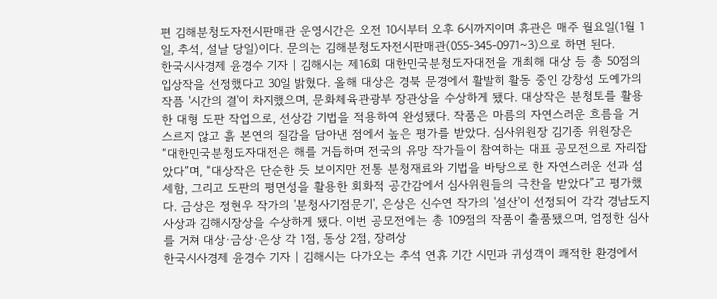편 김해분청도자전시판매관 운영시간은 오전 10시부터 오후 6시까지이며 휴관은 매주 월요일(1월 1일, 추석, 설날 당일)이다. 문의는 김해분청도자전시판매관(055-345-0971~3)으로 하면 된다.
한국시사경제 윤경수 기자 | 김해시는 제16회 대한민국분청도자대전을 개최해 대상 등 총 50점의 입상작을 선정했다고 30일 밝혔다. 올해 대상은 경북 문경에서 활발히 활동 중인 강창성 도예가의 작픔 '시간의 결'이 차지했으며, 문화체육관광부 장관상을 수상하게 됐다. 대상작은 분청토를 활용한 대형 도판 작업으로, 선상감 기법을 적용하여 완성됐다. 작품은 마름의 자연스러운 흐름을 거스르지 않고 흙 본연의 질감을 담아낸 점에서 높은 평가를 받았다. 심사위원장 김기종 위원장은 “대한민국분청도자대전은 해를 거듭하며 전국의 유망 작가들이 참여하는 대표 공모전으로 자리잡았다”며, “대상작은 단순한 듯 보이지만 전통 분청재료와 기법을 바탕으로 한 자연스러운 선과 섬세함, 그리고 도판의 평면성을 활용한 회화적 공간감에서 심사위원들의 극찬을 받았다”고 평가했다. 금상은 정현우 작가의 '분청사기점문기', 은상은 신수연 작가의 '설산'이 선정되어 각각 경남도지사상과 김해시장상을 수상하게 됐다. 이번 공모전에는 총 109점의 작품이 출품됐으며, 엄정한 심사를 거쳐 대상·금상·은상 각 1점, 동상 2점, 장려상
한국시사경제 윤경수 기자 | 김해시는 다가오는 추석 연휴 기간 시민과 귀성객이 쾌적한 환경에서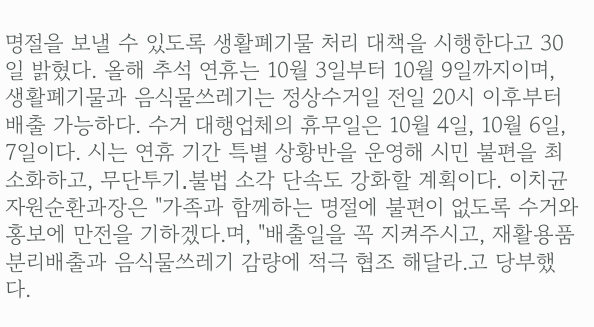명절을 보낼 수 있도록 생활폐기물 처리 대책을 시행한다고 30일 밝혔다. 올해 추석 연휴는 10월 3일부터 10월 9일까지이며, 생활폐기물과 음식물쓰레기는 정상수거일 전일 20시 이후부터 배출 가능하다. 수거 대행업체의 휴무일은 10월 4일, 10월 6일, 7일이다. 시는 연휴 기간 특별 상황반을 운영해 시민 불편을 최소화하고, 무단투기․불법 소각 단속도 강화할 계획이다. 이치균 자원순환과장은 "가족과 함께하는 명절에 불편이 없도록 수거와 홍보에 만전을 기하겠다.며, "배출일을 꼭 지켜주시고, 재활용품 분리배출과 음식물쓰레기 감량에 적극 협조 해달라.고 당부했다.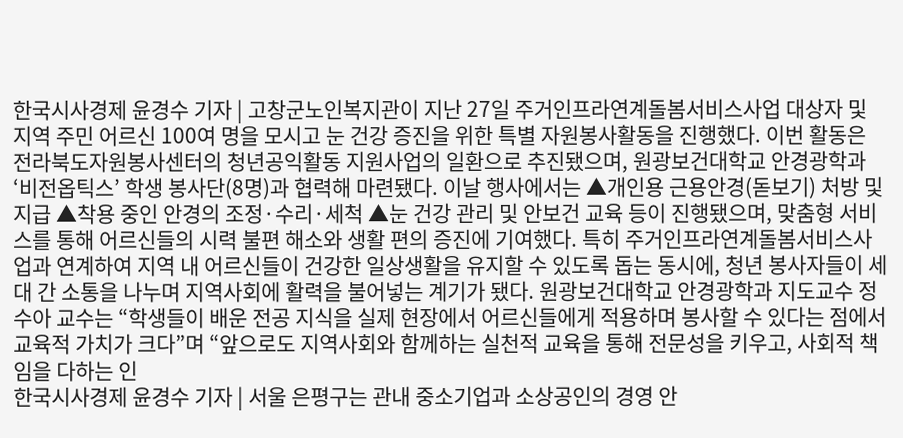한국시사경제 윤경수 기자 | 고창군노인복지관이 지난 27일 주거인프라연계돌봄서비스사업 대상자 및 지역 주민 어르신 100여 명을 모시고 눈 건강 증진을 위한 특별 자원봉사활동을 진행했다. 이번 활동은 전라북도자원봉사센터의 청년공익활동 지원사업의 일환으로 추진됐으며, 원광보건대학교 안경광학과 ‘비전옵틱스’ 학생 봉사단(8명)과 협력해 마련됐다. 이날 행사에서는 ▲개인용 근용안경(돋보기) 처방 및 지급 ▲착용 중인 안경의 조정·수리·세척 ▲눈 건강 관리 및 안보건 교육 등이 진행됐으며, 맞춤형 서비스를 통해 어르신들의 시력 불편 해소와 생활 편의 증진에 기여했다. 특히 주거인프라연계돌봄서비스사업과 연계하여 지역 내 어르신들이 건강한 일상생활을 유지할 수 있도록 돕는 동시에, 청년 봉사자들이 세대 간 소통을 나누며 지역사회에 활력을 불어넣는 계기가 됐다. 원광보건대학교 안경광학과 지도교수 정수아 교수는 “학생들이 배운 전공 지식을 실제 현장에서 어르신들에게 적용하며 봉사할 수 있다는 점에서 교육적 가치가 크다”며 “앞으로도 지역사회와 함께하는 실천적 교육을 통해 전문성을 키우고, 사회적 책임을 다하는 인
한국시사경제 윤경수 기자 | 서울 은평구는 관내 중소기업과 소상공인의 경영 안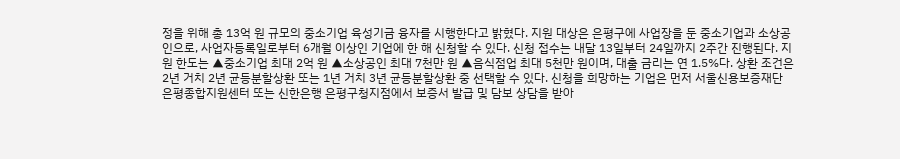정을 위해 총 13억 원 규모의 중소기업 육성기금 융자를 시행한다고 밝혔다. 지원 대상은 은평구에 사업장을 둔 중소기업과 소상공인으로, 사업자등록일로부터 6개월 이상인 기업에 한 해 신청할 수 있다. 신청 접수는 내달 13일부터 24일까지 2주간 진행된다. 지원 한도는 ▲중소기업 최대 2억 원 ▲소상공인 최대 7천만 원 ▲음식점업 최대 5천만 원이며, 대출 금리는 연 1.5%다. 상환 조건은 2년 거치 2년 균등분할상환 또는 1년 거치 3년 균등분할상환 중 선택할 수 있다. 신청을 희망하는 기업은 먼저 서울신용보증재단 은평종합지원센터 또는 신한은행 은평구청지점에서 보증서 발급 및 담보 상담을 받아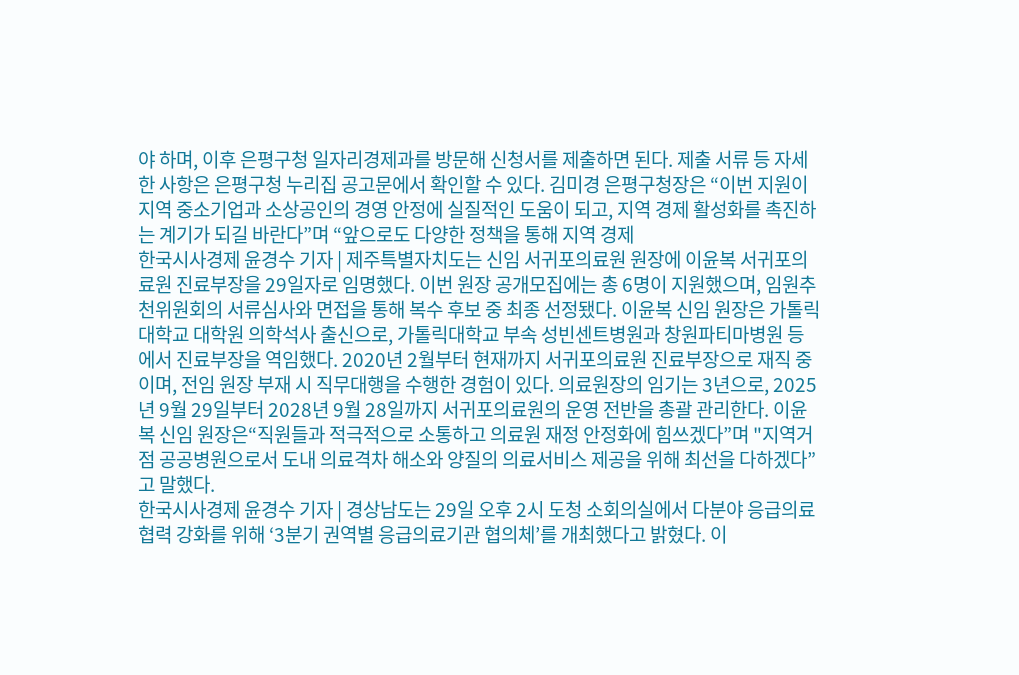야 하며, 이후 은평구청 일자리경제과를 방문해 신청서를 제출하면 된다. 제출 서류 등 자세한 사항은 은평구청 누리집 공고문에서 확인할 수 있다. 김미경 은평구청장은 “이번 지원이 지역 중소기업과 소상공인의 경영 안정에 실질적인 도움이 되고, 지역 경제 활성화를 촉진하는 계기가 되길 바란다”며 “앞으로도 다양한 정책을 통해 지역 경제
한국시사경제 윤경수 기자 | 제주특별자치도는 신임 서귀포의료원 원장에 이윤복 서귀포의료원 진료부장을 29일자로 임명했다. 이번 원장 공개모집에는 총 6명이 지원했으며, 임원추천위원회의 서류심사와 면접을 통해 복수 후보 중 최종 선정됐다. 이윤복 신임 원장은 가톨릭대학교 대학원 의학석사 출신으로, 가톨릭대학교 부속 성빈센트병원과 창원파티마병원 등에서 진료부장을 역임했다. 2020년 2월부터 현재까지 서귀포의료원 진료부장으로 재직 중이며, 전임 원장 부재 시 직무대행을 수행한 경험이 있다. 의료원장의 임기는 3년으로, 2025년 9월 29일부터 2028년 9월 28일까지 서귀포의료원의 운영 전반을 총괄 관리한다. 이윤복 신임 원장은“직원들과 적극적으로 소통하고 의료원 재정 안정화에 힘쓰겠다”며 "지역거점 공공병원으로서 도내 의료격차 해소와 양질의 의료서비스 제공을 위해 최선을 다하겠다”고 말했다.
한국시사경제 윤경수 기자 | 경상남도는 29일 오후 2시 도청 소회의실에서 다분야 응급의료 협력 강화를 위해 ‘3분기 권역별 응급의료기관 협의체’를 개최했다고 밝혔다. 이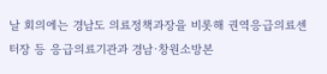날 회의에는 경남도 의료정책과장을 비롯해 권역응급의료센터장 등 응급의료기관과 경남·창원소방본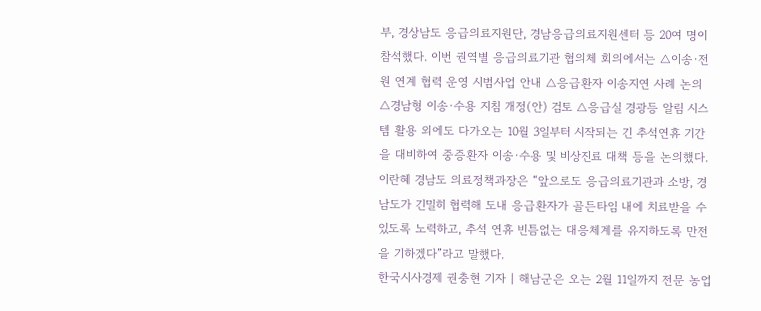부, 경상남도 응급의료지원단, 경남응급의료지원센터 등 20여 명이 참석했다. 이번 권역별 응급의료기관 협의체 회의에서는 △이송·전원 연계 협력 운영 시범사업 안내 △응급환자 이송지연 사례 논의 △경남형 이송·수용 지침 개정(안) 검토 △응급실 경광등 알림 시스템 활용 외에도 다가오는 10월 3일부터 시작되는 긴 추석연휴 기간을 대비하여 중증환자 이송·수용 및 비상진료 대책 등을 논의했다. 이란혜 경남도 의료정책과장은 “앞으로도 응급의료기관과 소방, 경남도가 긴밀히 협력해 도내 응급환자가 골든타임 내에 치료받을 수 있도록 노력하고, 추석 연휴 빈틈없는 대응체계를 유지하도록 만전을 기하겠다”라고 말했다.
한국시사경제 권충현 기자 | 해남군은 오는 2월 11일까지 전문 농업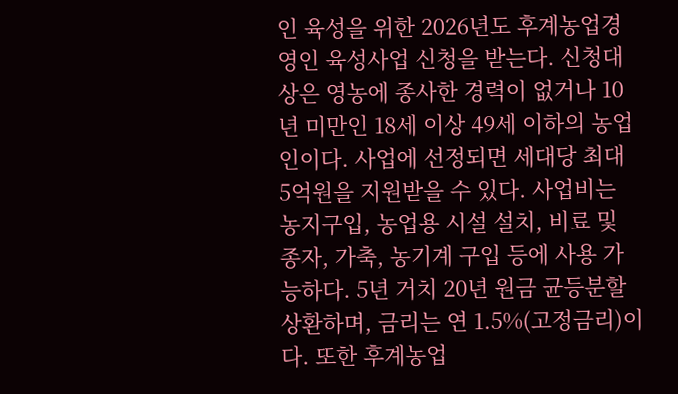인 육성을 위한 2026년도 후계농업경영인 육성사업 신청을 받는다. 신청대상은 영농에 종사한 경력이 없거나 10년 미만인 18세 이상 49세 이하의 농업인이다. 사업에 선정되면 세대당 최대 5억원을 지원받을 수 있다. 사업비는 농지구입, 농업용 시설 설치, 비료 및 종자, 가축, 농기계 구입 등에 사용 가능하다. 5년 거치 20년 원금 균등분할 상환하며, 금리는 연 1.5%(고정금리)이다. 또한 후계농업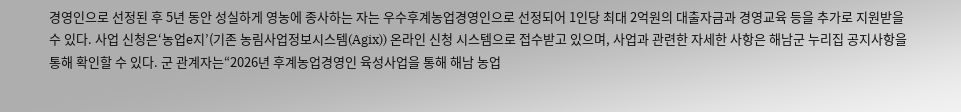경영인으로 선정된 후 5년 동안 성실하게 영농에 종사하는 자는 우수후계농업경영인으로 선정되어 1인당 최대 2억원의 대출자금과 경영교육 등을 추가로 지원받을 수 있다. 사업 신청은‘농업e지’(기존 농림사업정보시스템(Agix)) 온라인 신청 시스템으로 접수받고 있으며, 사업과 관련한 자세한 사항은 해남군 누리집 공지사항을 통해 확인할 수 있다. 군 관계자는“2026년 후계농업경영인 육성사업을 통해 해남 농업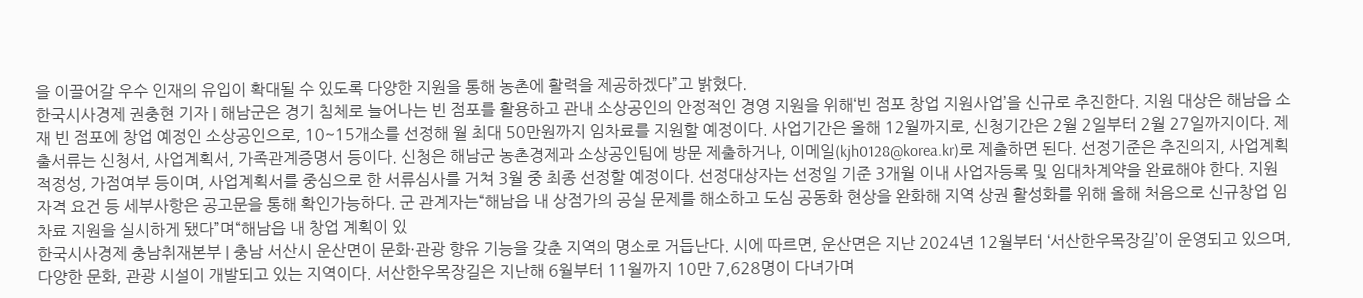을 이끌어갈 우수 인재의 유입이 확대될 수 있도록 다양한 지원을 통해 농촌에 활력을 제공하겠다”고 밝혔다.
한국시사경제 권충현 기자 | 해남군은 경기 침체로 늘어나는 빈 점포를 활용하고 관내 소상공인의 안정적인 경영 지원을 위해‘빈 점포 창업 지원사업’을 신규로 추진한다. 지원 대상은 해남읍 소재 빈 점포에 창업 예정인 소상공인으로, 10~15개소를 선정해 월 최대 50만원까지 임차료를 지원할 예정이다. 사업기간은 올해 12월까지로, 신청기간은 2월 2일부터 2월 27일까지이다. 제출서류는 신청서, 사업계획서, 가족관계증명서 등이다. 신청은 해남군 농촌경제과 소상공인팀에 방문 제출하거나, 이메일(kjh0128@korea.kr)로 제출하면 된다. 선정기준은 추진의지, 사업계획 적정성, 가점여부 등이며, 사업계획서를 중심으로 한 서류심사를 거쳐 3월 중 최종 선정할 예정이다. 선정대상자는 선정일 기준 3개월 이내 사업자등록 및 임대차계약을 완료해야 한다. 지원자격 요건 등 세부사항은 공고문을 통해 확인가능하다. 군 관계자는“해남읍 내 상점가의 공실 문제를 해소하고 도심 공동화 현상을 완화해 지역 상권 활성화를 위해 올해 처음으로 신규창업 임차료 지원을 실시하게 됐다”며“해남읍 내 창업 계획이 있
한국시사경제 충남취재본부 | 충남 서산시 운산면이 문화·관광 향유 기능을 갖춘 지역의 명소로 거듭난다. 시에 따르면, 운산면은 지난 2024년 12월부터 ‘서산한우목장길’이 운영되고 있으며, 다양한 문화, 관광 시설이 개발되고 있는 지역이다. 서산한우목장길은 지난해 6월부터 11월까지 10만 7,628명이 다녀가며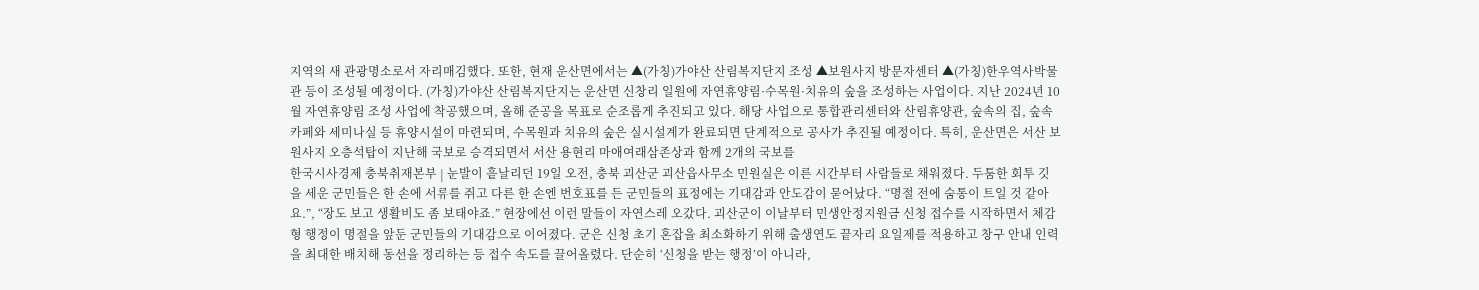지역의 새 관광명소로서 자리매김했다. 또한, 현재 운산면에서는 ▲(가칭)가야산 산림복지단지 조성 ▲보원사지 방문자센터 ▲(가칭)한우역사박물관 등이 조성될 예정이다. (가칭)가야산 산림복지단지는 운산면 신창리 일원에 자연휴양림·수목원·치유의 숲을 조성하는 사업이다. 지난 2024년 10월 자연휴양림 조성 사업에 착공했으며, 올해 준공을 목표로 순조롭게 추진되고 있다. 해당 사업으로 통합관리센터와 산림휴양관, 숲속의 집, 숲속카페와 세미나실 등 휴양시설이 마련되며, 수목원과 치유의 숲은 실시설계가 완료되면 단계적으로 공사가 추진될 예정이다. 특히, 운산면은 서산 보원사지 오층석탑이 지난해 국보로 승격되면서 서산 용현리 마애여래삼존상과 함께 2개의 국보를
한국시사경제 충북취재본부 | 눈발이 흩날리던 19일 오전, 충북 괴산군 괴산읍사무소 민원실은 이른 시간부터 사람들로 채워졌다. 두툼한 회투 깃을 세운 군민들은 한 손에 서류를 쥐고 다른 한 손엔 번호표를 든 군민들의 표정에는 기대감과 안도감이 묻어났다. “명절 전에 숨통이 트일 것 같아요.”, “장도 보고 생활비도 좀 보태야죠.” 현장에선 이런 말들이 자연스레 오갔다. 괴산군이 이날부터 민생안정지원금 신청 접수를 시작하면서 체감형 행정이 명절을 앞둔 군민들의 기대감으로 이어졌다. 군은 신청 초기 혼잡을 최소화하기 위해 출생연도 끝자리 요일제를 적용하고 창구 안내 인력을 최대한 배치해 동선을 정리하는 등 접수 속도를 끌어올렸다. 단순히 ‘신청을 받는 행정’이 아니라,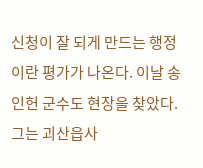신청이 잘 되게 만드는 행정이란 평가가 나온다. 이날 송인헌 군수도 현장을 찾았다. 그는 괴산읍사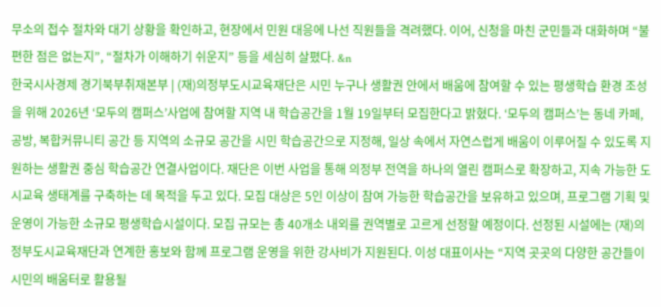무소의 접수 절차와 대기 상황을 확인하고, 현장에서 민원 대응에 나선 직원들을 격려했다. 이어, 신청을 마친 군민들과 대화하며 “불편한 점은 없는지”, “절차가 이해하기 쉬운지” 등을 세심히 살폈다. &n
한국시사경제 경기북부취재본부 | (재)의정부도시교육재단은 시민 누구나 생활권 안에서 배움에 참여할 수 있는 평생학습 환경 조성을 위해 2026년 ‘모두의 캠퍼스’사업에 참여할 지역 내 학습공간을 1월 19일부터 모집한다고 밝혔다. ‘모두의 캠퍼스’는 동네 카페, 공방, 복합커뮤니티 공간 등 지역의 소규모 공간을 시민 학습공간으로 지정해, 일상 속에서 자연스럽게 배움이 이루어질 수 있도록 지원하는 생활권 중심 학습공간 연결사업이다. 재단은 이번 사업을 통해 의정부 전역을 하나의 열린 캠퍼스로 확장하고, 지속 가능한 도시교육 생태계를 구축하는 데 목적을 두고 있다. 모집 대상은 5인 이상이 참여 가능한 학습공간을 보유하고 있으며, 프로그램 기획 및 운영이 가능한 소규모 평생학습시설이다. 모집 규모는 총 40개소 내외를 권역별로 고르게 선정할 예정이다. 선정된 시설에는 (재)의정부도시교육재단과 연계한 홍보와 함께 프로그램 운영을 위한 강사비가 지원된다. 이성 대표이사는 “지역 곳곳의 다양한 공간들이 시민의 배움터로 활용될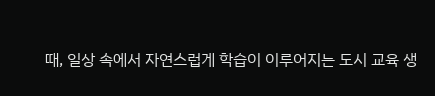때, 일상 속에서 자연스럽게 학습이 이루어지는 도시 교육 생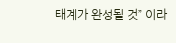태계가 완성될 것” 이라